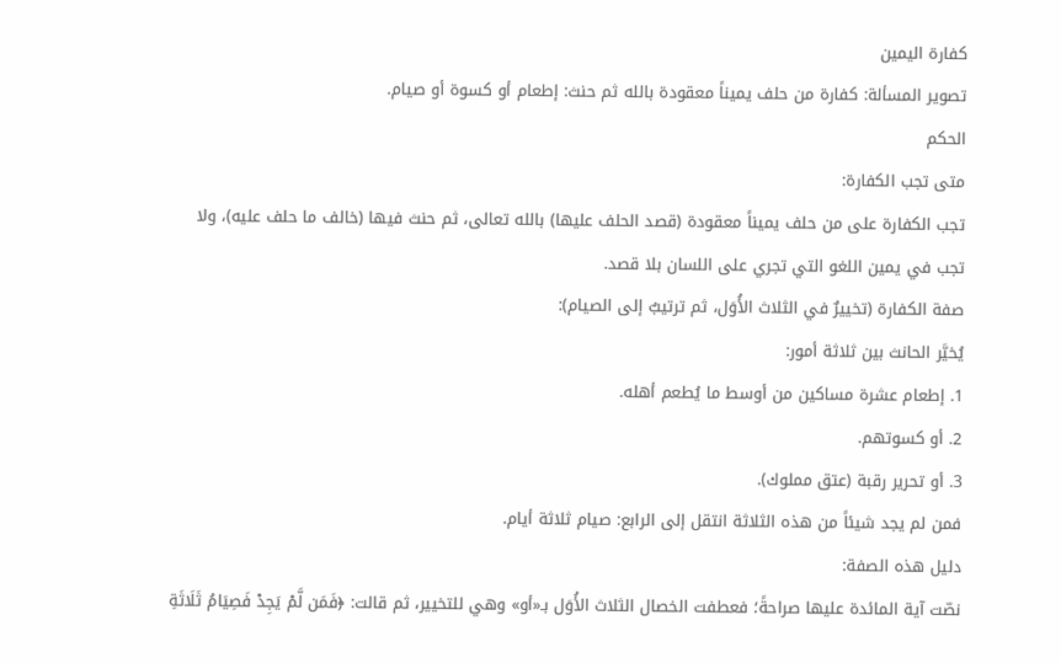كفارة اليمين
تصوير المسألة: كفارة من حلف يميناً معقودة بالله ثم حنث: إطعام أو كسوة أو صيام.
الحكم
متى تجب الكفارة:
تجب الكفارة على من حلف يميناً معقودة (قصد الحلف عليها) بالله تعالى، ثم حنث فيها (خالف ما حلف عليه)، ولا تجب في يمين اللغو التي تجري على اللسان بلا قصد.
صفة الكفارة (تخييرٌ في الثلاث الأُوَل، ثم ترتيبٌ إلى الصيام):
يُخيَّر الحانث بين ثلاثة أمور:
1. إطعام عشرة مساكين من أوسط ما يُطعم أهله.
2. أو كسوتهم.
3. أو تحرير رقبة (عتق مملوك).
فمن لم يجد شيئاً من هذه الثلاثة انتقل إلى الرابع: صيام ثلاثة أيام.
دليل هذه الصفة:
نصّت آية المائدة عليها صراحةً؛ فعطفت الخصال الثلاث الأُوَل بـ«أو» وهي للتخيير، ثم قالت: ﴿فَمَن لَّمْ يَجِدْ فَصِيَامُ ثَلَاثَةِ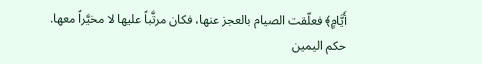أَيَّامٍ﴾ فعلّقت الصيام بالعجز عنها، فكان مرتَّباً عليها لا مخيَّراً معها.
حكم اليمين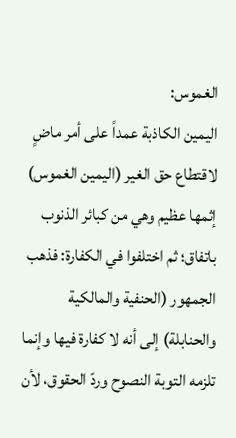الغموس:
اليمين الكاذبة عمداً على أمر ماضٍ لاقتطاع حق الغير (اليمين الغموس) إثمها عظيم وهي من كبائر الذنوب باتفاق؛ ثم اختلفوا في الكفارة: فذهب الجمهور (الحنفية والمالكية والحنابلة) إلى أنه لا كفارة فيها وإنما تلزمه التوبة النصوح وردّ الحقوق، لأن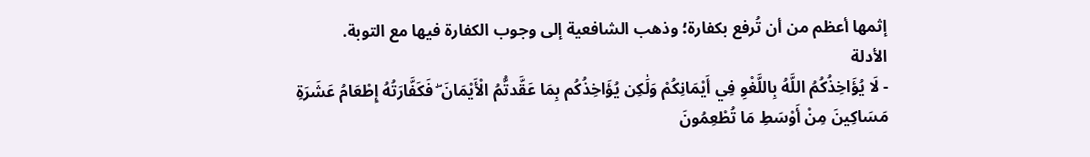إثمها أعظم من أن تُرفع بكفارة؛ وذهب الشافعية إلى وجوب الكفارة فيها مع التوبة.
الأدلة
- لَا يُؤَاخِذُكُمُ اللَّهُ بِاللَّغْوِ فِي أَيْمَانِكُمْ وَلَٰكِن يُؤَاخِذُكُم بِمَا عَقَّدتُّمُ الْأَيْمَانَ ۖ فَكَفَّارَتُهُ إِطْعَامُ عَشَرَةِ مَسَاكِينَ مِنْ أَوْسَطِ مَا تُطْعِمُونَ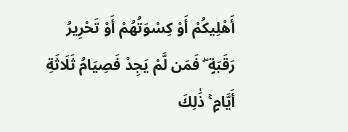أَهْلِيكُمْ أَوْ كِسْوَتُهُمْ أَوْ تَحْرِيرُ رَقَبَةٍ ۖ فَمَن لَّمْ يَجِدْ فَصِيَامُ ثَلَاثَةِ أَيَّامٍ ۚ ذَٰلِكَ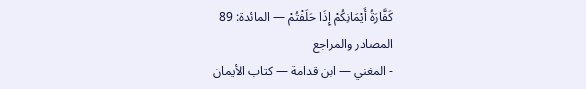كَفَّارَةُ أَيْمَانِكُمْ إِذَا حَلَفْتُمْ — المائدة: 89
المصادر والمراجع
- المغني — ابن قدامة — كتاب الأيمان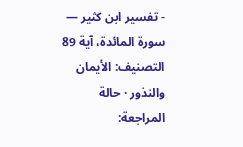- تفسير ابن كثير — سورة المائدة، آية 89
التصنيف: الأيمان والنذور · حالة المراجعة: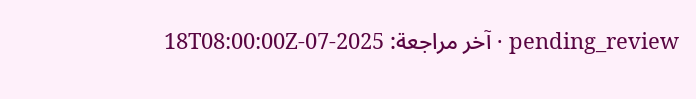pending_review · آخر مراجعة: 2025-07-18T08:00:00Z